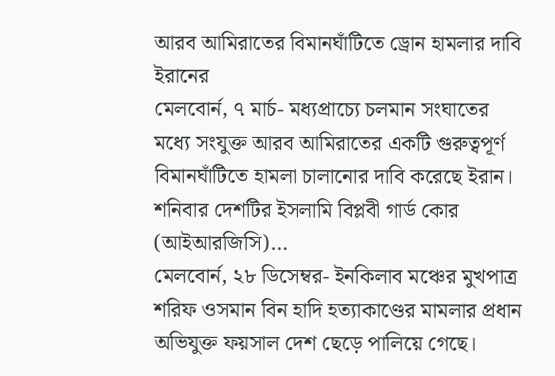আরব আমিরাতের বিমানঘাঁটিতে ড্রোন হামলার দাবি ইরানের
মেলবোর্ন, ৭ মার্চ- মধ্যপ্রাচ্যে চলমান সংঘাতের মধ্যে সংযুক্ত আরব আমিরাতের একটি গুরুত্বপূর্ণ বিমানঘাঁটিতে হামলা চালানোর দাবি করেছে ইরান। শনিবার দেশটির ইসলামি বিপ্লবী গার্ড কোর (আইআরজিসি)…
মেলবোর্ন, ২৮ ডিসেম্বর- ইনকিলাব মঞ্চের মুখপাত্র শরিফ ওসমান বিন হাদি হত্যাকাণ্ডের মামলার প্রধান অভিযুক্ত ফয়সাল দেশ ছেড়ে পালিয়ে গেছে।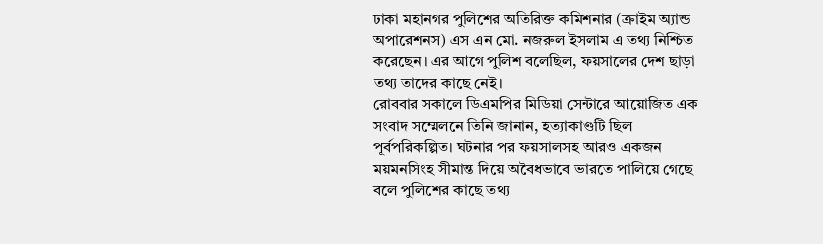ঢাকা মহানগর পুলিশের অতিরিক্ত কমিশনার (ক্রাইম অ্যান্ড অপারেশনস) এস এন মো. নজরুল ইসলাম এ তথ্য নিশ্চিত করেছেন। এর আগে পুলিশ বলেছিল, ফয়সালের দেশ ছাড়া তথ্য তাদের কাছে নেই।
রোববার সকালে ডিএমপির মিডিয়া সেন্টারে আয়োজিত এক সংবাদ সম্মেলনে তিনি জানান, হত্যাকাণ্ডটি ছিল পূর্বপরিকল্পিত। ঘটনার পর ফয়সালসহ আরও একজন ময়মনসিংহ সীমান্ত দিয়ে অবৈধভাবে ভারতে পালিয়ে গেছে বলে পুলিশের কাছে তথ্য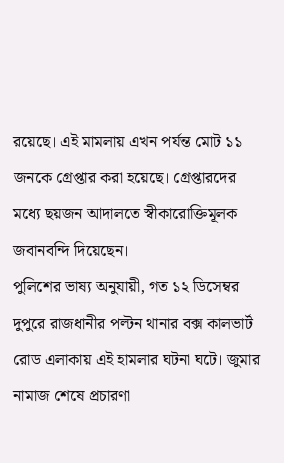রয়েছে। এই মামলায় এখন পর্যন্ত মোট ১১ জনকে গ্রেপ্তার করা হয়েছে। গ্রেপ্তারদের মধ্যে ছয়জন আদালতে স্বীকারোক্তিমূলক জবানবন্দি দিয়েছেন।
পুলিশের ভাষ্য অনুযায়ী, গত ১২ ডিসেম্বর দুপুরে রাজধানীর পল্টন থানার বক্স কালভার্ট রোড এলাকায় এই হামলার ঘটনা ঘটে। জুমার নামাজ শেষে প্রচারণা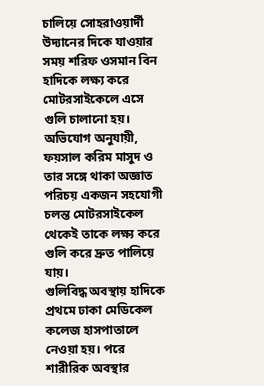চালিয়ে সোহরাওয়ার্দী উদ্যানের দিকে যাওয়ার সময় শরিফ ওসমান বিন হাদিকে লক্ষ্য করে মোটরসাইকেলে এসে গুলি চালানো হয়। অভিযোগ অনুযায়ী, ফয়সাল করিম মাসুদ ও তার সঙ্গে থাকা অজ্ঞাত পরিচয় একজন সহযোগী চলন্ত মোটরসাইকেল থেকেই তাকে লক্ষ্য করে গুলি করে দ্রুত পালিয়ে যায়।
গুলিবিদ্ধ অবস্থায় হাদিকে প্রথমে ঢাকা মেডিকেল কলেজ হাসপাতালে নেওয়া হয়। পরে শারীরিক অবস্থার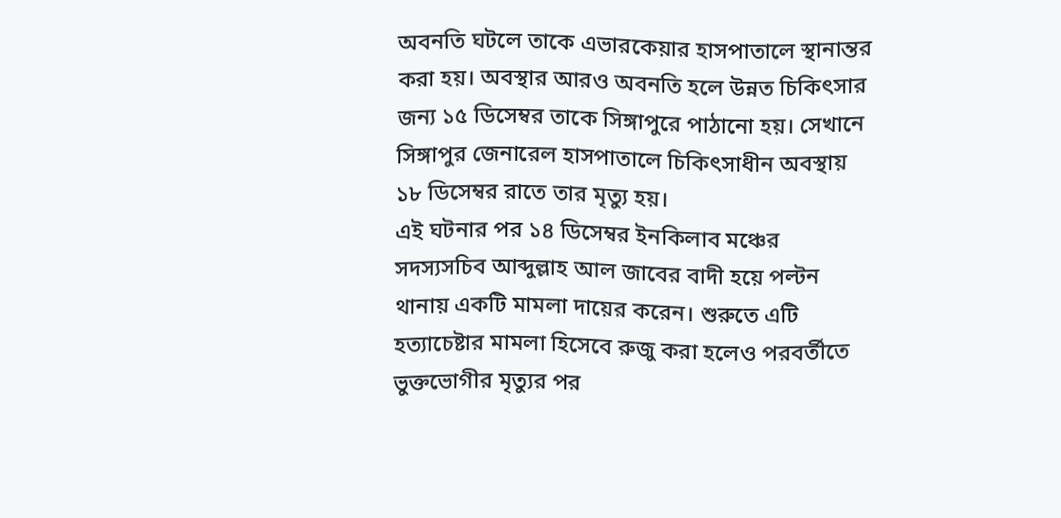অবনতি ঘটলে তাকে এভারকেয়ার হাসপাতালে স্থানান্তর করা হয়। অবস্থার আরও অবনতি হলে উন্নত চিকিৎসার জন্য ১৫ ডিসেম্বর তাকে সিঙ্গাপুরে পাঠানো হয়। সেখানে সিঙ্গাপুর জেনারেল হাসপাতালে চিকিৎসাধীন অবস্থায় ১৮ ডিসেম্বর রাতে তার মৃত্যু হয়।
এই ঘটনার পর ১৪ ডিসেম্বর ইনকিলাব মঞ্চের সদস্যসচিব আব্দুল্লাহ আল জাবের বাদী হয়ে পল্টন থানায় একটি মামলা দায়ের করেন। শুরুতে এটি হত্যাচেষ্টার মামলা হিসেবে রুজু করা হলেও পরবর্তীতে ভুক্তভোগীর মৃত্যুর পর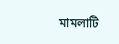মামলাটি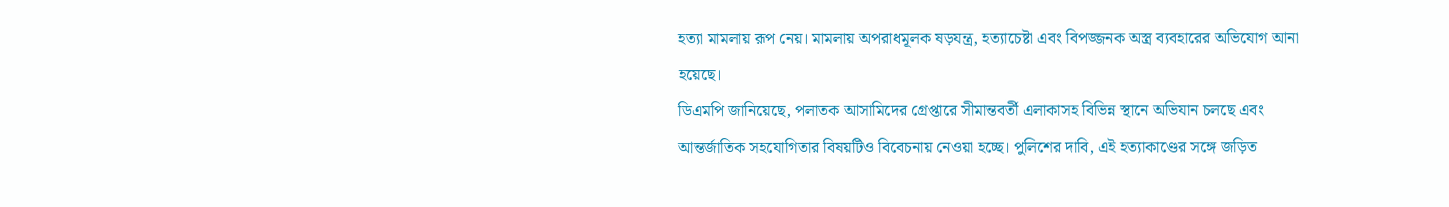হত্যা মামলায় রূপ নেয়। মামলায় অপরাধমূলক ষড়যন্ত্র, হত্যাচেষ্টা এবং বিপজ্জনক অস্ত্র ব্যবহারের অভিযোগ আনা হয়েছে।
ডিএমপি জানিয়েছে, পলাতক আসামিদের গ্রেপ্তারে সীমান্তবর্তী এলাকাসহ বিভিন্ন স্থানে অভিযান চলছে এবং আন্তর্জাতিক সহযোগিতার বিষয়টিও বিবেচনায় নেওয়া হচ্ছে। পুলিশের দাবি, এই হত্যাকাণ্ডের সঙ্গে জড়িত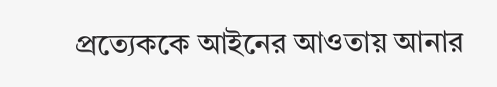প্রত্যেককে আইনের আওতায় আনার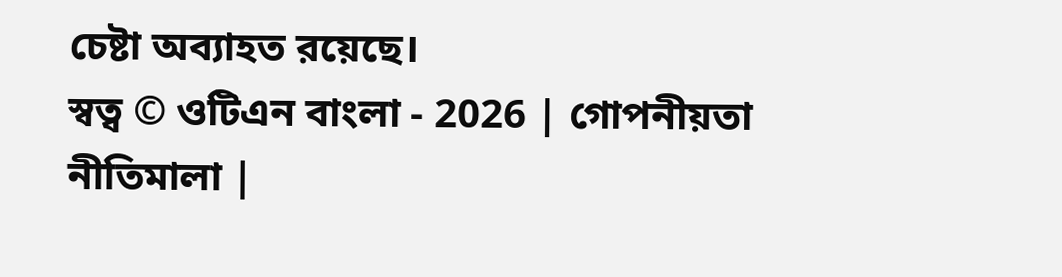চেষ্টা অব্যাহত রয়েছে।
স্বত্ব © ওটিএন বাংলা - 2026 | গোপনীয়তা নীতিমালা |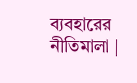ব্যবহারের নীতিমালা |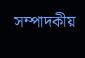সম্পাদকীয়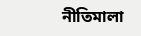নীতিমালা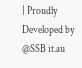| Proudly Developed by @SSB it.au